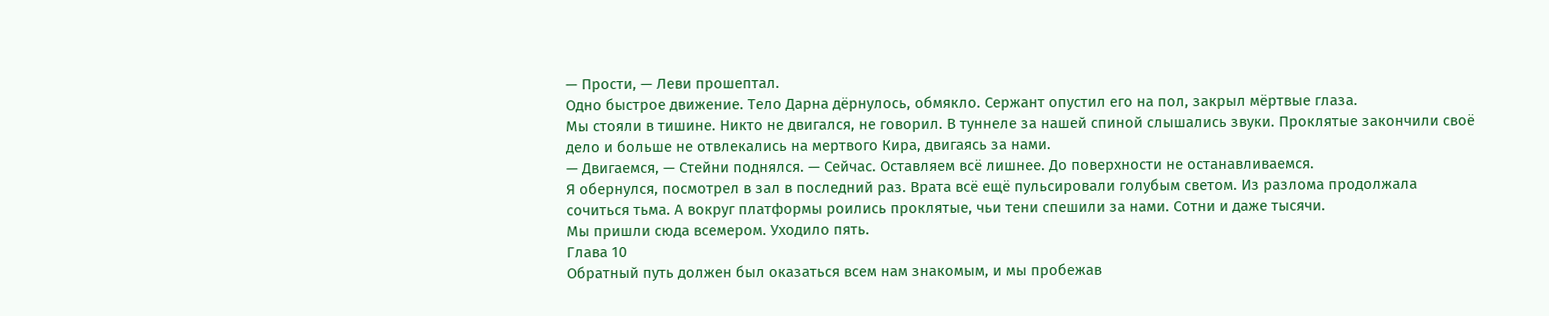— Прости, — Леви прошептал.
Одно быстрое движение. Тело Дарна дёрнулось, обмякло. Сержант опустил его на пол, закрыл мёртвые глаза.
Мы стояли в тишине. Никто не двигался, не говорил. В туннеле за нашей спиной слышались звуки. Проклятые закончили своё дело и больше не отвлекались на мертвого Кира, двигаясь за нами.
— Двигаемся, — Стейни поднялся. — Сейчас. Оставляем всё лишнее. До поверхности не останавливаемся.
Я обернулся, посмотрел в зал в последний раз. Врата всё ещё пульсировали голубым светом. Из разлома продолжала сочиться тьма. А вокруг платформы роились проклятые, чьи тени спешили за нами. Сотни и даже тысячи.
Мы пришли сюда всемером. Уходило пять.
Глава 10
Обратный путь должен был оказаться всем нам знакомым, и мы пробежав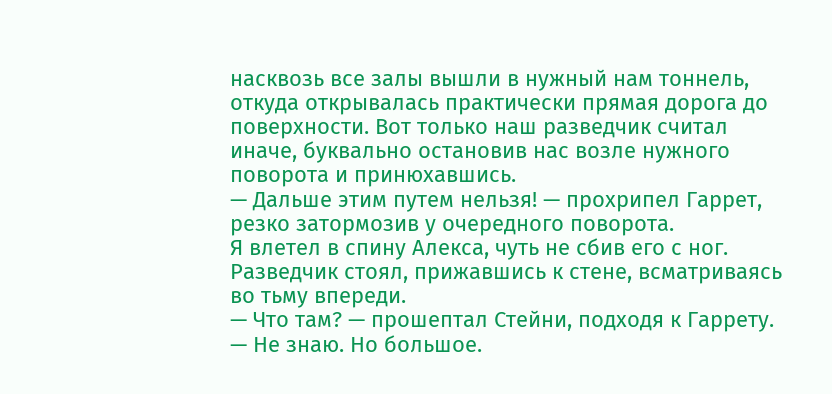насквозь все залы вышли в нужный нам тоннель, откуда открывалась практически прямая дорога до поверхности. Вот только наш разведчик считал иначе, буквально остановив нас возле нужного поворота и принюхавшись.
— Дальше этим путем нельзя! — прохрипел Гаррет, резко затормозив у очередного поворота.
Я влетел в спину Алекса, чуть не сбив его с ног. Разведчик стоял, прижавшись к стене, всматриваясь во тьму впереди.
— Что там? — прошептал Стейни, подходя к Гаррету.
— Не знаю. Но большое.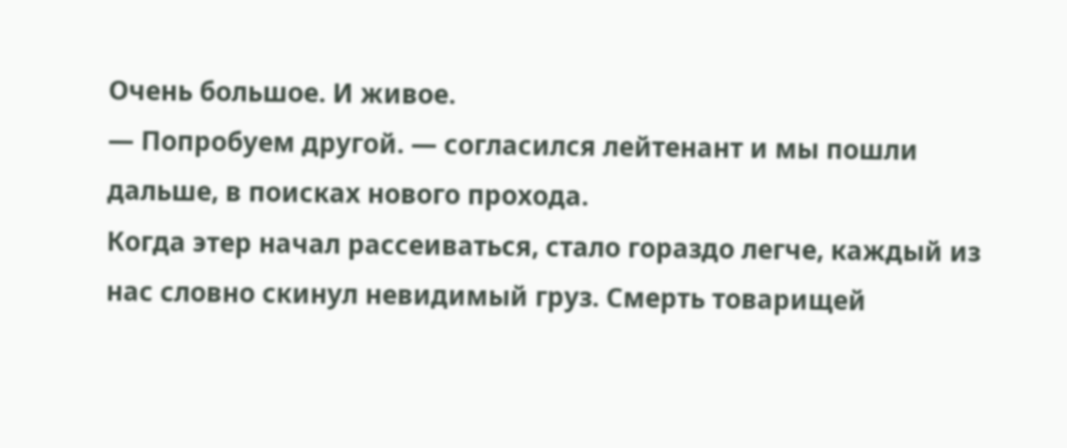Очень большое. И живое.
— Попробуем другой. — согласился лейтенант и мы пошли дальше, в поисках нового прохода.
Когда этер начал рассеиваться, стало гораздо легче, каждый из нас словно скинул невидимый груз. Смерть товарищей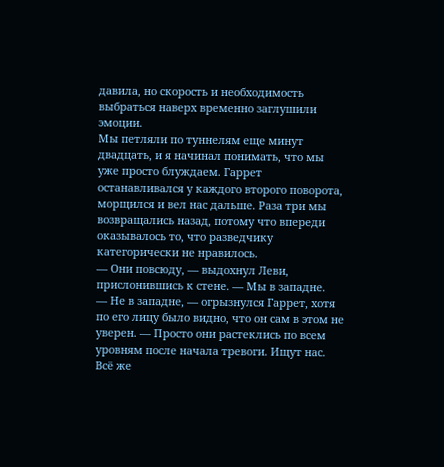давила, но скорость и необходимость выбраться наверх временно заглушили эмоции.
Мы петляли по туннелям еще минут двадцать, и я начинал понимать, что мы уже просто блуждаем. Гаррет останавливался у каждого второго поворота, морщился и вел нас дальше. Раза три мы возвращались назад, потому что впереди оказывалось то, что разведчику категорически не нравилось.
— Они повсюду, — выдохнул Леви, прислонившись к стене. — Мы в западне.
— Не в западне, — огрызнулся Гаррет, хотя по его лицу было видно, что он сам в этом не уверен. — Просто они растеклись по всем уровням после начала тревоги. Ищут нас. Всё же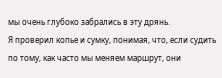мы очень глубоко забрались в эту дрянь.
Я проверил копье и сумку, понимая, что, если судить по тому, как часто мы меняем маршрут, они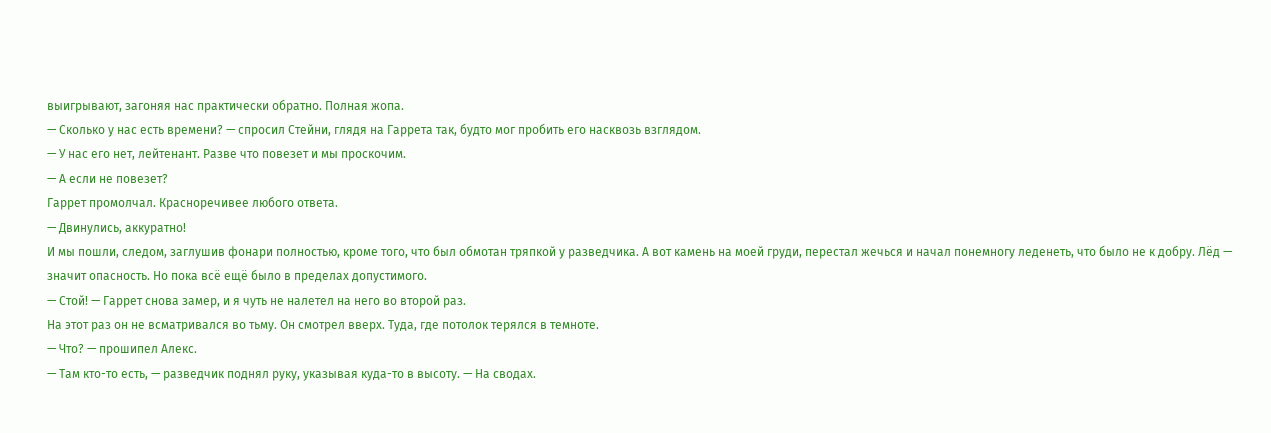выигрывают, загоняя нас практически обратно. Полная жопа.
— Сколько у нас есть времени? — спросил Стейни, глядя на Гаррета так, будто мог пробить его насквозь взглядом.
— У нас его нет, лейтенант. Разве что повезет и мы проскочим.
— А если не повезет?
Гаррет промолчал. Красноречивее любого ответа.
— Двинулись, аккуратно!
И мы пошли, следом, заглушив фонари полностью, кроме того, что был обмотан тряпкой у разведчика. А вот камень на моей груди, перестал жечься и начал понемногу леденеть, что было не к добру. Лёд — значит опасность. Но пока всё ещё было в пределах допустимого.
— Стой! — Гаррет снова замер, и я чуть не налетел на него во второй раз.
На этот раз он не всматривался во тьму. Он смотрел вверх. Туда, где потолок терялся в темноте.
— Что? — прошипел Алекс.
— Там кто-то есть, — разведчик поднял руку, указывая куда-то в высоту. — На сводах.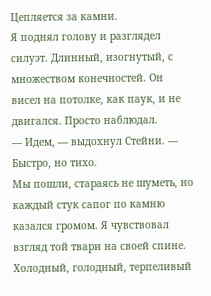Цепляется за камни.
Я поднял голову и разглядел силуэт. Длинный, изогнутый, с множеством конечностей. Он висел на потолке, как паук, и не двигался. Просто наблюдал.
— Идем, — выдохнул Стейни. — Быстро, но тихо.
Мы пошли, стараясь не шуметь, но каждый стук сапог по камню казался громом. Я чувствовал взгляд той твари на своей спине. Холодный, голодный, терпеливый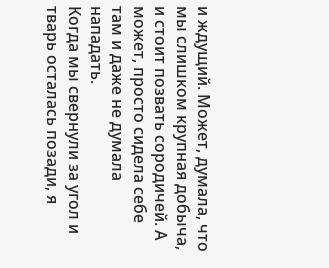и ждущий. Может, думала, что мы слишком крупная добыча, и стоит позвать сородичей. А может, просто сидела себе там и даже не думала нападать.
Когда мы свернули за угол и тварь осталась позади, я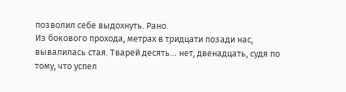позволил себе выдохнуть. Рано.
Из бокового прохода, метрах в тридцати позади нас, вывалилась стая. Тварей десять… нет, двенадцать, судя по тому, что успел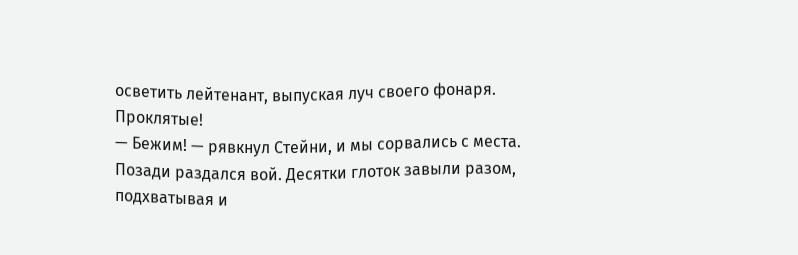осветить лейтенант, выпуская луч своего фонаря.
Проклятые!
— Бежим! — рявкнул Стейни, и мы сорвались с места.
Позади раздался вой. Десятки глоток завыли разом, подхватывая и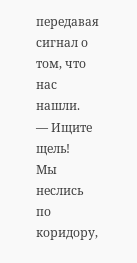передавая сигнал о том, что нас нашли.
— Ищите щель!
Мы неслись по коридору,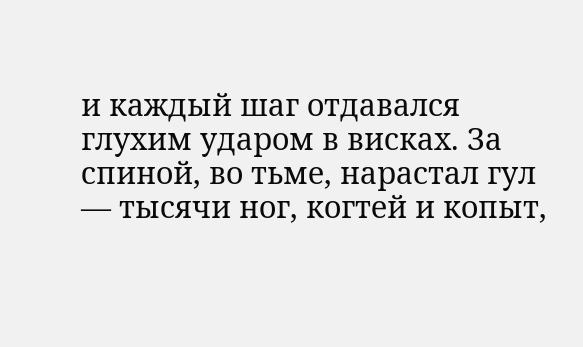и каждый шаг отдавался глухим ударом в висках. За спиной, во тьме, нарастал гул — тысячи ног, когтей и копыт,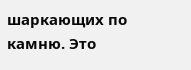шаркающих по камню. Это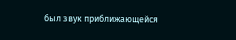был звук приближающейся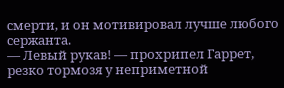смерти, и он мотивировал лучше любого сержанта.
— Левый рукав! — прохрипел Гаррет, резко тормозя у неприметной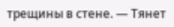трещины в стене. — Тянет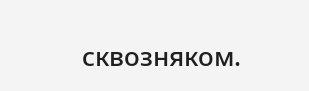сквозняком.